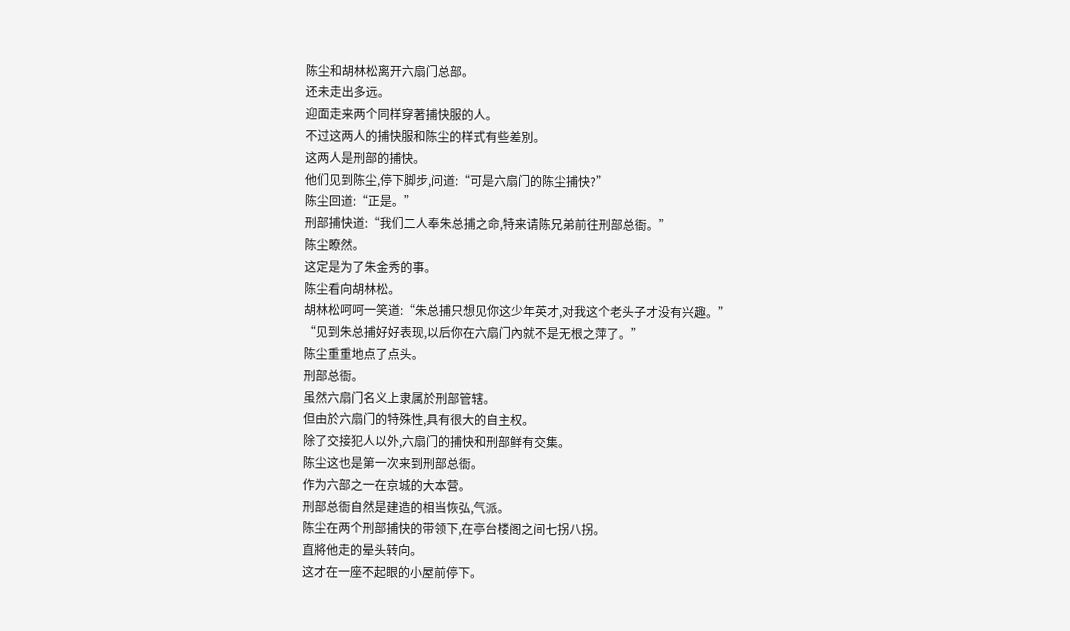陈尘和胡林松离开六扇门总部。
还未走出多远。
迎面走来两个同样穿著捕快服的人。
不过这两人的捕快服和陈尘的样式有些差別。
这两人是刑部的捕快。
他们见到陈尘,停下脚步,问道:“可是六扇门的陈尘捕快?”
陈尘回道:“正是。”
刑部捕快道:“我们二人奉朱总捕之命,特来请陈兄弟前往刑部总衙。”
陈尘瞭然。
这定是为了朱金秀的事。
陈尘看向胡林松。
胡林松呵呵一笑道:“朱总捕只想见你这少年英才,对我这个老头子才没有兴趣。”
“见到朱总捕好好表现,以后你在六扇门內就不是无根之萍了。”
陈尘重重地点了点头。
刑部总衙。
虽然六扇门名义上隶属於刑部管辖。
但由於六扇门的特殊性,具有很大的自主权。
除了交接犯人以外,六扇门的捕快和刑部鲜有交集。
陈尘这也是第一次来到刑部总衙。
作为六部之一在京城的大本营。
刑部总衙自然是建造的相当恢弘,气派。
陈尘在两个刑部捕快的带领下,在亭台楼阁之间七拐八拐。
直將他走的晕头转向。
这才在一座不起眼的小屋前停下。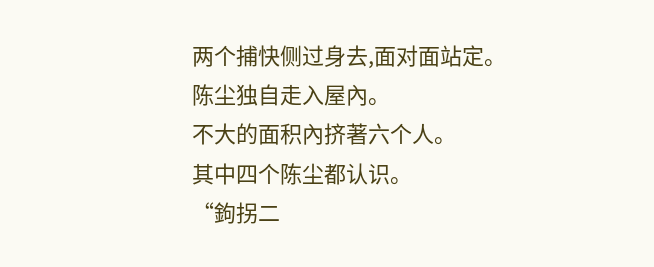两个捕快侧过身去,面对面站定。
陈尘独自走入屋內。
不大的面积內挤著六个人。
其中四个陈尘都认识。
“鉤拐二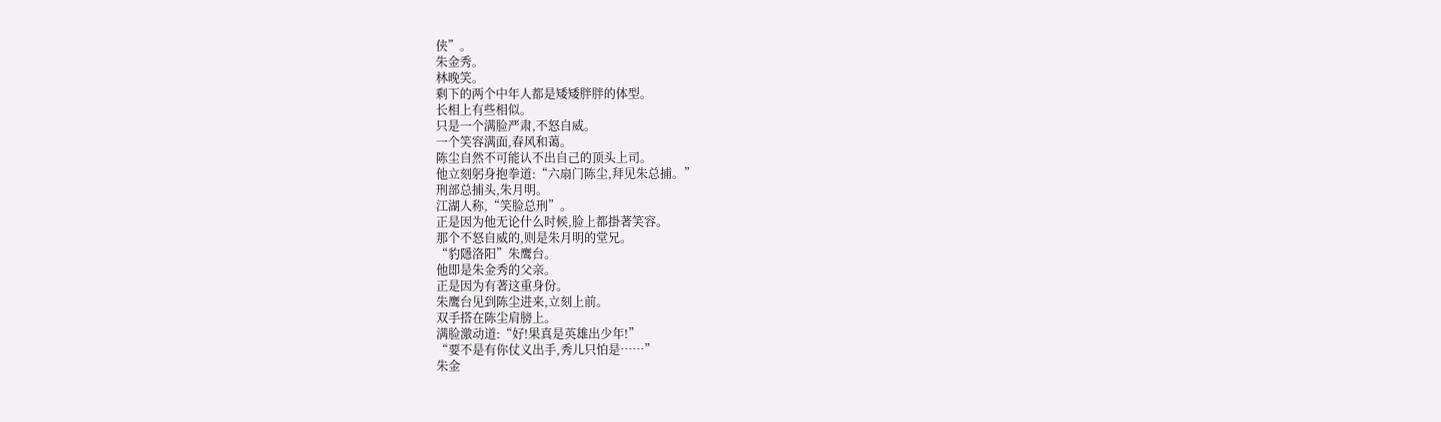侠”。
朱金秀。
林晚笑。
剩下的两个中年人都是矮矮胖胖的体型。
长相上有些相似。
只是一个满脸严肃,不怒自威。
一个笑容满面,春风和蔼。
陈尘自然不可能认不出自己的顶头上司。
他立刻躬身抱拳道:“六扇门陈尘,拜见朱总捕。”
刑部总捕头,朱月明。
江湖人称,“笑脸总刑”。
正是因为他无论什么时候,脸上都掛著笑容。
那个不怒自威的,则是朱月明的堂兄。
“豹隱洛阳”朱鹰台。
他即是朱金秀的父亲。
正是因为有著这重身份。
朱鹰台见到陈尘进来,立刻上前。
双手搭在陈尘肩膀上。
满脸激动道:“好!果真是英雄出少年!”
“要不是有你仗义出手,秀儿只怕是……”
朱金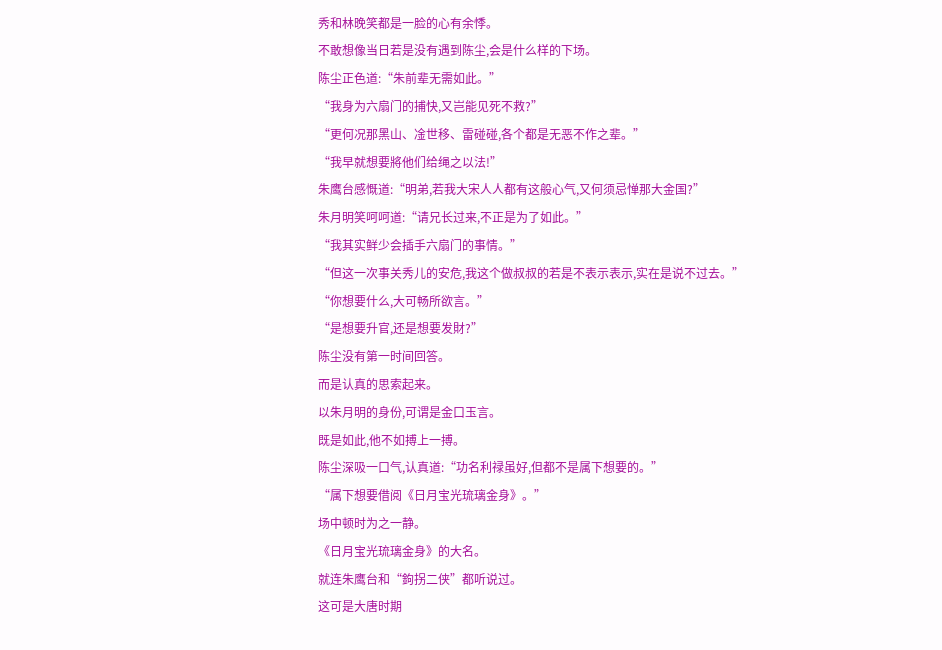秀和林晚笑都是一脸的心有余悸。
不敢想像当日若是没有遇到陈尘,会是什么样的下场。
陈尘正色道:“朱前辈无需如此。”
“我身为六扇门的捕快,又岂能见死不救?”
“更何况那黑山、凎世移、雷碰碰,各个都是无恶不作之辈。”
“我早就想要將他们给绳之以法!”
朱鹰台感慨道:“明弟,若我大宋人人都有这般心气,又何须忌惮那大金国?”
朱月明笑呵呵道:“请兄长过来,不正是为了如此。”
“我其实鲜少会插手六扇门的事情。”
“但这一次事关秀儿的安危,我这个做叔叔的若是不表示表示,实在是说不过去。”
“你想要什么,大可畅所欲言。”
“是想要升官,还是想要发財?”
陈尘没有第一时间回答。
而是认真的思索起来。
以朱月明的身份,可谓是金口玉言。
既是如此,他不如搏上一搏。
陈尘深吸一口气,认真道:“功名利禄虽好,但都不是属下想要的。”
“属下想要借阅《日月宝光琉璃金身》。”
场中顿时为之一静。
《日月宝光琉璃金身》的大名。
就连朱鹰台和“鉤拐二侠”都听说过。
这可是大唐时期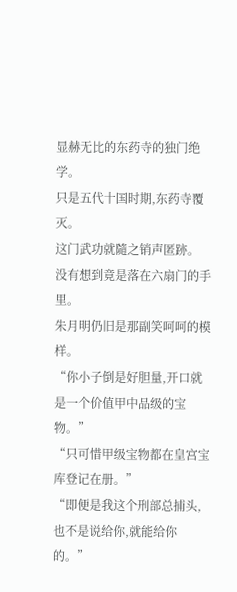显赫无比的东药寺的独门绝学。
只是五代十国时期,东药寺覆灭。
这门武功就隨之销声匿跡。
没有想到竟是落在六扇门的手里。
朱月明仍旧是那副笑呵呵的模样。
“你小子倒是好胆量,开口就是一个价值甲中品级的宝物。”
“只可惜甲级宝物都在皇宫宝库登记在册。”
“即便是我这个刑部总捕头,也不是说给你,就能给你的。”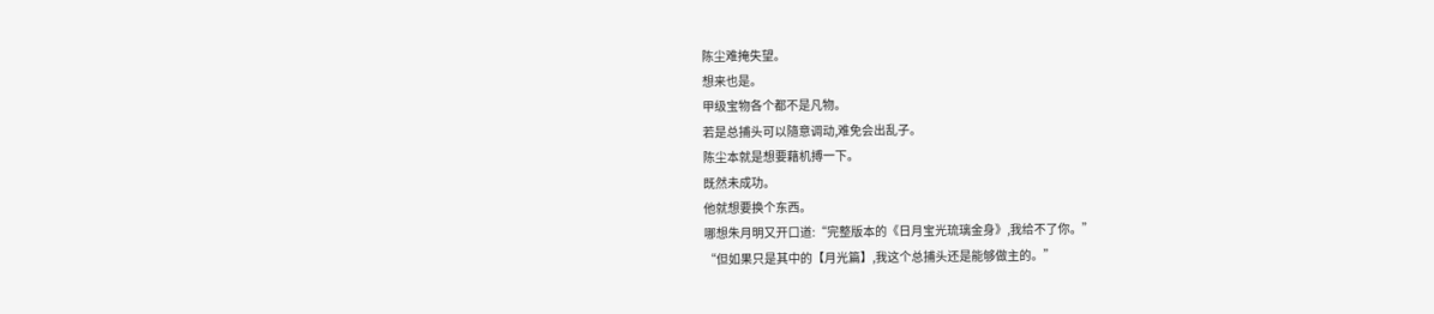陈尘难掩失望。
想来也是。
甲级宝物各个都不是凡物。
若是总捕头可以隨意调动,难免会出乱子。
陈尘本就是想要藉机搏一下。
既然未成功。
他就想要换个东西。
哪想朱月明又开口道:“完整版本的《日月宝光琉璃金身》,我给不了你。”
“但如果只是其中的【月光篇】,我这个总捕头还是能够做主的。”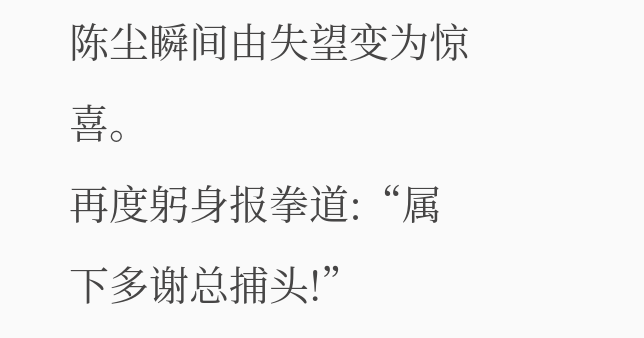陈尘瞬间由失望变为惊喜。
再度躬身报拳道:“属下多谢总捕头!”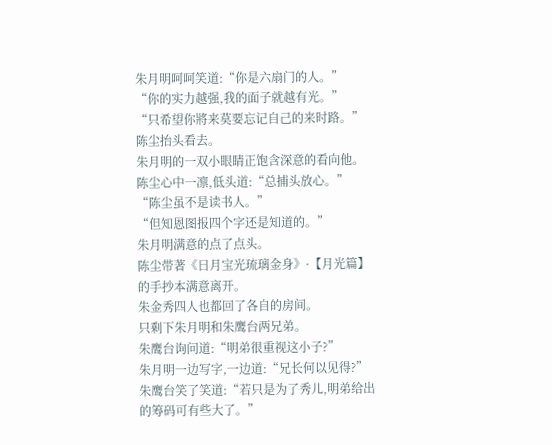朱月明呵呵笑道:“你是六扇门的人。”
“你的实力越强,我的面子就越有光。”
“只希望你將来莫要忘记自己的来时路。”
陈尘抬头看去。
朱月明的一双小眼睛正饱含深意的看向他。
陈尘心中一凛,低头道:“总捕头放心。”
“陈尘虽不是读书人。”
“但知恩图报四个字还是知道的。”
朱月明满意的点了点头。
陈尘带著《日月宝光琉璃金身》·【月光篇】的手抄本满意离开。
朱金秀四人也都回了各自的房间。
只剩下朱月明和朱鹰台两兄弟。
朱鹰台询问道:“明弟很重视这小子?”
朱月明一边写字,一边道:“兄长何以见得?”
朱鹰台笑了笑道:“若只是为了秀儿,明弟给出的筹码可有些大了。”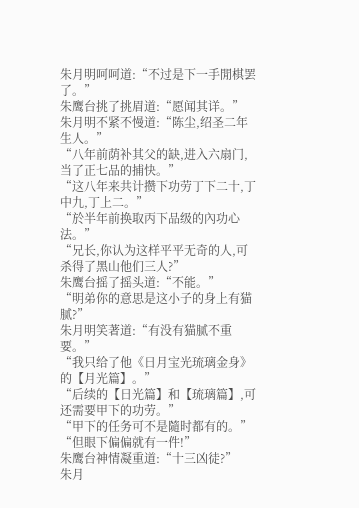朱月明呵呵道:“不过是下一手閒棋罢了。”
朱鹰台挑了挑眉道:“愿闻其详。”
朱月明不紧不慢道:“陈尘,绍圣二年生人。”
“八年前荫补其父的缺,进入六扇门,当了正七品的捕快。”
“这八年来共计攒下功劳丁下二十,丁中九,丁上二。”
“於半年前换取丙下品级的內功心法。”
“兄长,你认为这样平平无奇的人,可杀得了黑山他们三人?”
朱鹰台摇了摇头道:“不能。”
“明弟你的意思是这小子的身上有猫腻?”
朱月明笑著道:“有没有猫腻不重要。”
“我只给了他《日月宝光琉璃金身》的【月光篇】。”
“后续的【日光篇】和【琉璃篇】,可还需要甲下的功劳。”
“甲下的任务可不是隨时都有的。”
“但眼下偏偏就有一件!”
朱鹰台神情凝重道:“十三凶徒?”
朱月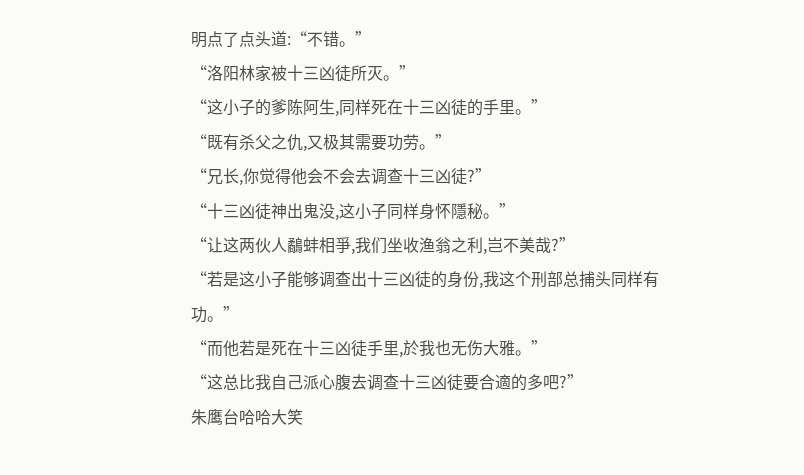明点了点头道:“不错。”
“洛阳林家被十三凶徒所灭。”
“这小子的爹陈阿生,同样死在十三凶徒的手里。”
“既有杀父之仇,又极其需要功劳。”
“兄长,你觉得他会不会去调查十三凶徒?”
“十三凶徒神出鬼没,这小子同样身怀隱秘。”
“让这两伙人鷸蚌相爭,我们坐收渔翁之利,岂不美哉?”
“若是这小子能够调查出十三凶徒的身份,我这个刑部总捕头同样有功。”
“而他若是死在十三凶徒手里,於我也无伤大雅。”
“这总比我自己派心腹去调查十三凶徒要合適的多吧?”
朱鹰台哈哈大笑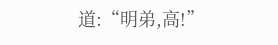道:“明弟,高!”